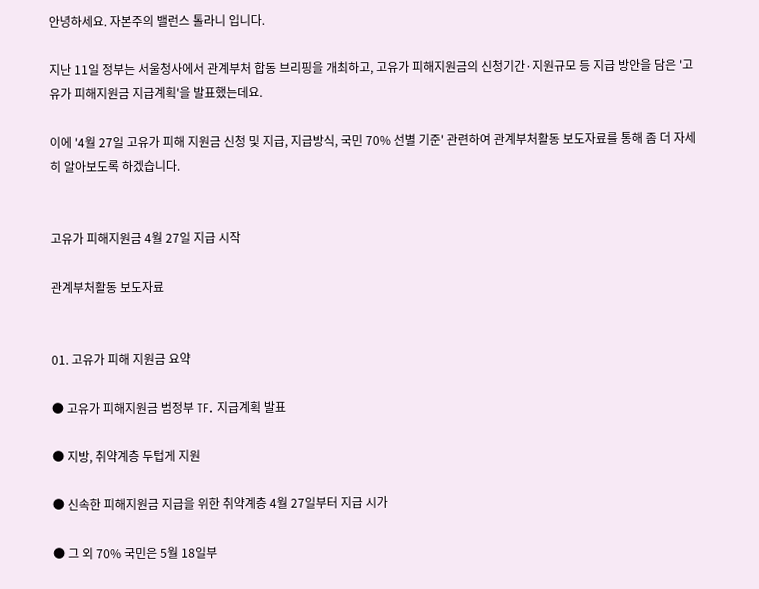안녕하세요. 자본주의 밸런스 톨라니 입니다.

지난 11일 정부는 서울청사에서 관계부처 합동 브리핑을 개최하고, 고유가 피해지원금의 신청기간·지원규모 등 지급 방안을 담은 '고유가 피해지원금 지급계획'을 발표했는데요.

이에 '4월 27일 고유가 피해 지원금 신청 및 지급, 지급방식, 국민 70% 선별 기준' 관련하여 관계부처활동 보도자료를 통해 좀 더 자세히 알아보도록 하겠습니다.


고유가 피해지원금 4월 27일 지급 시작

관계부처활동 보도자료


01. 고유가 피해 지원금 요약

● 고유가 피해지원금 범정부 TF. 지급계획 발표

● 지방, 취약계층 두텁게 지원

● 신속한 피해지원금 지급을 위한 취약계층 4월 27일부터 지급 시가

● 그 외 70% 국민은 5월 18일부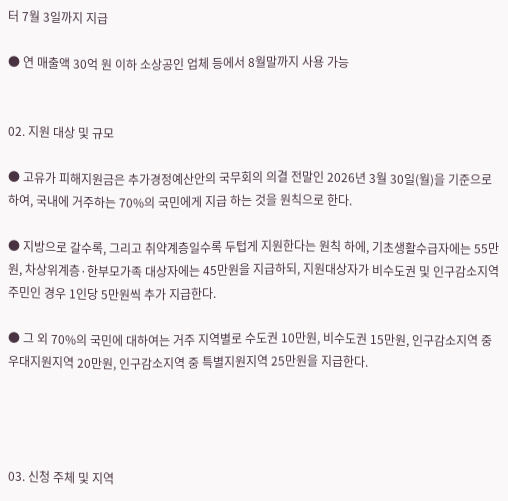터 7월 3일까지 지급

● 연 매출액 30억 원 이하 소상공인 업체 등에서 8월말까지 사용 가능


02. 지원 대상 및 규모

● 고유가 피해지원금은 추가경정예산안의 국무회의 의결 전말인 2026년 3월 30일(월)을 기준으로 하여, 국내에 거주하는 70%의 국민에게 지급 하는 것을 원칙으로 한다.

● 지방으로 갈수록, 그리고 취약계층일수록 두텁게 지원한다는 원칙 하에, 기초생활수급자에는 55만원, 차상위계층·한부모가족 대상자에는 45만원을 지급하되, 지원대상자가 비수도권 및 인구감소지역 주민인 경우 1인당 5만원씩 추가 지급한다.

● 그 외 70%의 국민에 대하여는 거주 지역별로 수도권 10만원, 비수도권 15만원, 인구감소지역 중 우대지원지역 20만원, 인구감소지역 중 특별지원지역 25만원을 지급한다.




03. 신청 주체 및 지역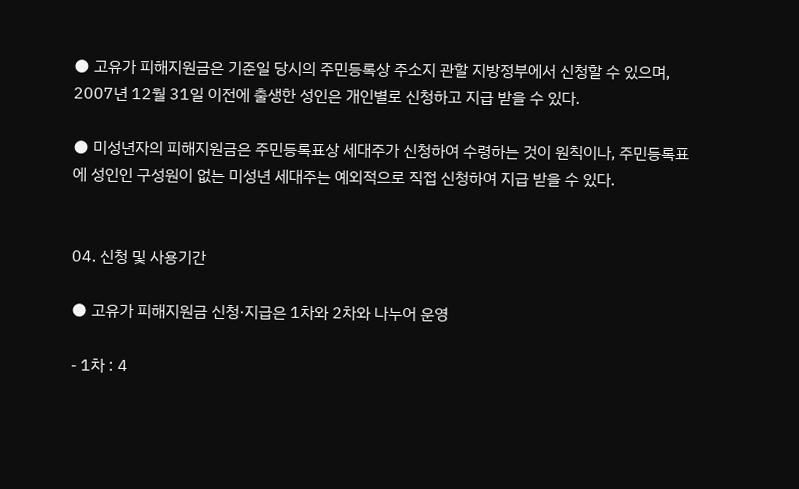● 고유가 피해지원금은 기준일 당시의 주민등록상 주소지 관할 지방정부에서 신청할 수 있으며, 2007년 12월 31일 이전에 출생한 성인은 개인별로 신청하고 지급 받을 수 있다.

● 미성년자의 피해지원금은 주민등록표상 세대주가 신청하여 수령하는 것이 원칙이나, 주민등록표에 성인인 구성원이 없는 미성년 세대주는 예외적으로 직접 신청하여 지급 받을 수 있다.


04. 신청 및 사용기간

● 고유가 피해지원금 신청·지급은 1차와 2차와 나누어 운영

- 1차 : 4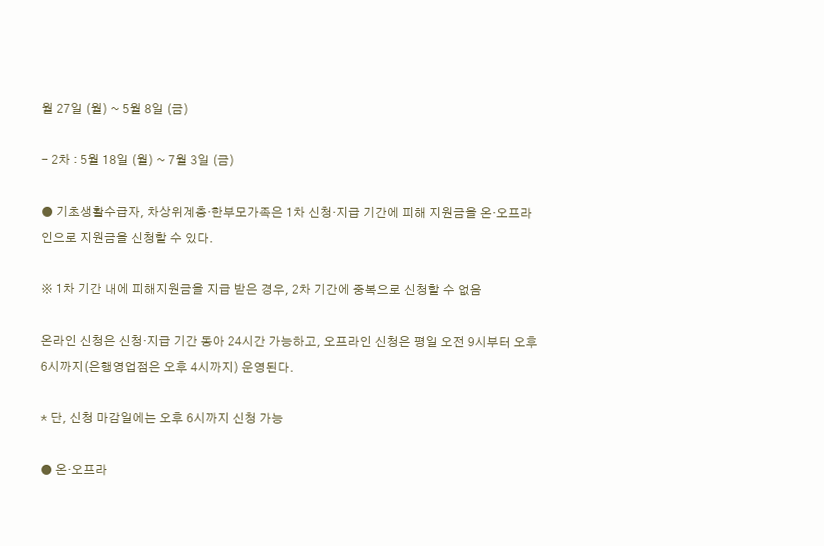월 27일 (월) ~ 5월 8일 (금)

- 2차 : 5월 18일 (월) ~ 7월 3일 (금)

● 기초생활수급자, 차상위계층·한부모가족은 1차 신청·지급 기간에 피해 지원금을 온·오프라인으로 지원금을 신청할 수 있다.

※ 1차 기간 내에 피해지원금을 지급 받은 경우, 2차 기간에 중복으로 신청할 수 없음

온라인 신청은 신청·지급 기간 동아 24시간 가능하고, 오프라인 신청은 평일 오전 9시부터 오후 6시까지(은행영업점은 오후 4시까지) 운영된다.

* 단, 신청 마감일에는 오후 6시까지 신청 가능

● 온·오프라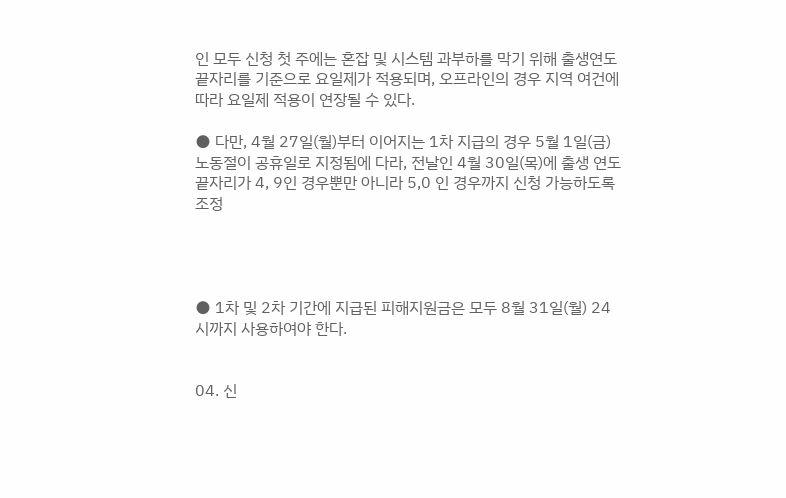인 모두 신청 첫 주에는 혼잡 및 시스템 과부하를 막기 위해 출생연도 끝자리를 기준으로 요일제가 적용되며, 오프라인의 경우 지역 여건에 따라 요일제 적용이 연장될 수 있다.

● 다만, 4월 27일(월)부터 이어지는 1차 지급의 경우 5월 1일(금) 노동절이 공휴일로 지정됨에 다라, 전날인 4월 30일(목)에 출생 연도 끝자리가 4, 9인 경우뿐만 아니라 5,0 인 경우까지 신청 가능하도록 조정




● 1차 및 2차 기간에 지급된 피해지원금은 모두 8월 31일(월) 24시까지 사용하여야 한다.


04. 신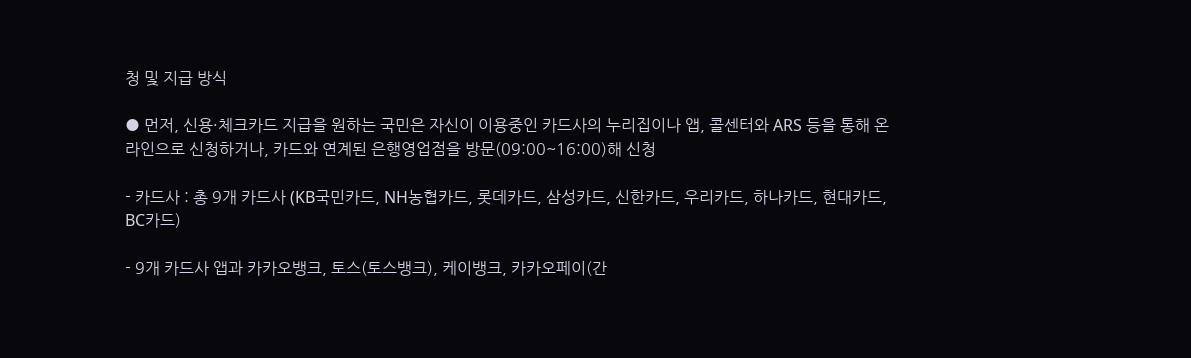청 및 지급 방식

● 먼저, 신용·체크카드 지급을 원하는 국민은 자신이 이용중인 카드사의 누리집이나 앱, 콜센터와 ARS 등을 통해 온라인으로 신청하거나, 카드와 연계된 은행영업점을 방문(09:00~16:00)해 신청

- 카드사 : 총 9개 카드사 (KB국민카드, NH농협카드, 롯데카드, 삼성카드, 신한카드, 우리카드, 하나카드, 현대카드, BC카드)

- 9개 카드사 앱과 카카오뱅크, 토스(토스뱅크), 케이뱅크, 카카오페이(간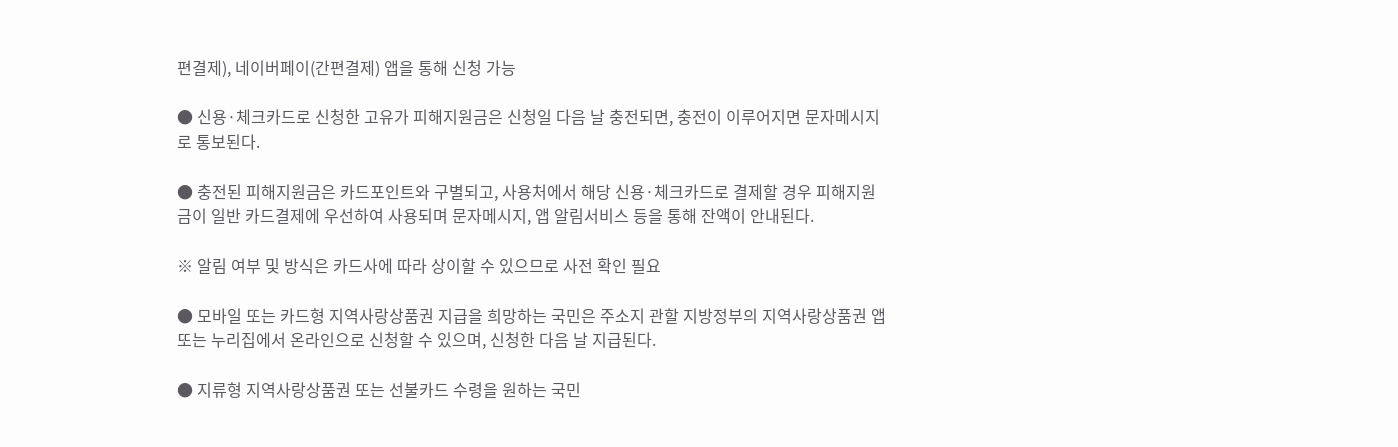편결제), 네이버페이(간편결제) 앱을 통해 신청 가능

● 신용·체크카드로 신청한 고유가 피해지원금은 신청일 다음 날 충전되면, 충전이 이루어지면 문자메시지로 통보된다.

● 충전된 피해지원금은 카드포인트와 구별되고, 사용처에서 해당 신용·체크카드로 결제할 경우 피해지원금이 일반 카드결제에 우선하여 사용되며 문자메시지, 앱 알림서비스 등을 통해 잔액이 안내된다.

※ 알림 여부 및 방식은 카드사에 따라 상이할 수 있으므로 사전 확인 필요

● 모바일 또는 카드형 지역사랑상품권 지급을 희망하는 국민은 주소지 관할 지방정부의 지역사랑상품권 앱 또는 누리집에서 온라인으로 신청할 수 있으며, 신청한 다음 날 지급된다.

● 지류형 지역사랑상품권 또는 선불카드 수령을 원하는 국민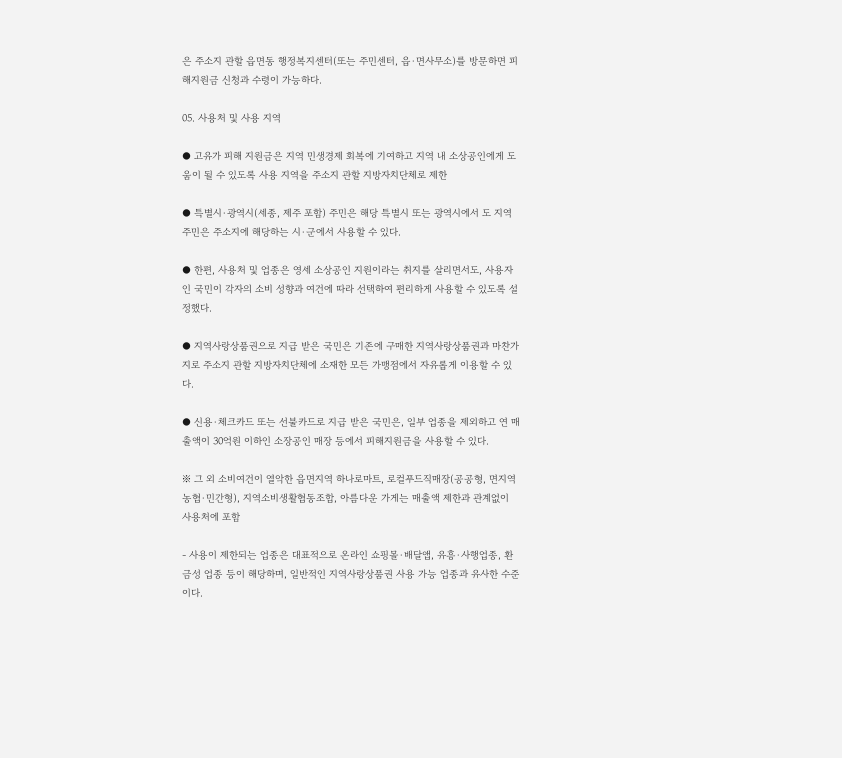은 주소지 관할 읍면동 행정복지센터(또는 주민센터, 읍·면사무소)를 방문하면 피해지원금 신청과 수령이 가능하다.

05. 사용처 및 사용 지역

● 고유가 피해 지원금은 지역 민생경제 회복에 기여하고 지역 내 소상공인에게 도움이 될 수 있도록 사용 지역을 주소지 관할 지방자치단체로 제한

● 특별시·광역시(세종, 제주 포함) 주민은 해당 특별시 또는 광역시에서 도 지역 주민은 주소지에 해당하는 시·군에서 사용할 수 있다.

● 한편, 사용처 및 업종은 영세 소상공인 지원이라는 취지를 살리면서도, 사용자인 국민이 각자의 소비 성향과 여건에 따라 선택하여 편리하게 사용할 수 있도록 설정했다.

● 지역사랑상품권으로 지급 받은 국민은 기존에 구매한 지역사랑상품권과 마찬가지로 주소지 관할 지방자치단체에 소재한 모든 가맹점에서 자유롭게 이용할 수 있다.

● 신용·체크카드 또는 선불카드로 지급 받은 국민은, 일부 업종을 제외하고 연 매출액이 30억원 이하인 소장공인 매장 등에서 피해지원금을 사용할 수 있다.

※ 그 외 소비여건이 열악한 읍면지역 하나로마트, 로컬푸드직매장(공공형, 면지역 농협·민간형), 지역소비생활협동조합, 아름다운 가게는 매출액 제한과 관계없이 사용처에 포함

- 사용이 제한되는 업종은 대표적으로 온라인 쇼핑몰·배달앱, 유흥·사행업종, 환금성 업종 등이 해당하며, 일반적인 지역사랑상품권 사용 가능 업종과 유사한 수준이다.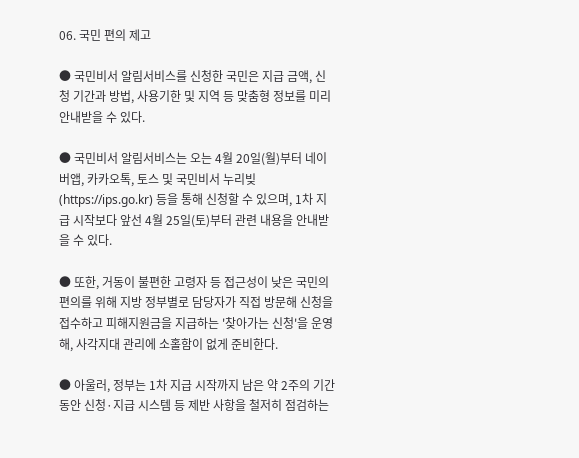06. 국민 편의 제고

● 국민비서 알림서비스를 신청한 국민은 지급 금액, 신청 기간과 방법, 사용기한 및 지역 등 맞춤형 정보를 미리 안내받을 수 있다.

● 국민비서 알림서비스는 오는 4월 20일(월)부터 네이버앱, 카카오톡, 토스 및 국민비서 누리빚(https://ips.go.kr) 등을 통해 신청할 수 있으며, 1차 지급 시작보다 앞선 4월 25일(토)부터 관련 내용을 안내받을 수 있다.

● 또한, 거동이 불편한 고령자 등 접근성이 낮은 국민의 편의를 위해 지방 정부별로 담당자가 직접 방문해 신청을 접수하고 피해지원금을 지급하는 '찾아가는 신청'을 운영해, 사각지대 관리에 소홀함이 없게 준비한다.

● 아울러, 정부는 1차 지급 시작까지 남은 약 2주의 기간 동안 신청·지급 시스템 등 제반 사항을 철저히 점검하는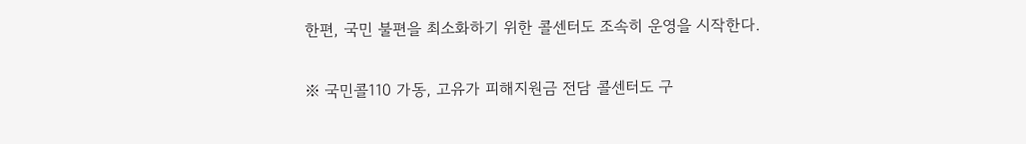한편, 국민 불편을 최소화하기 위한 콜센터도 조속히 운영을 시작한다.

※ 국민콜110 가동, 고유가 피해지원금 전담 콜센터도 구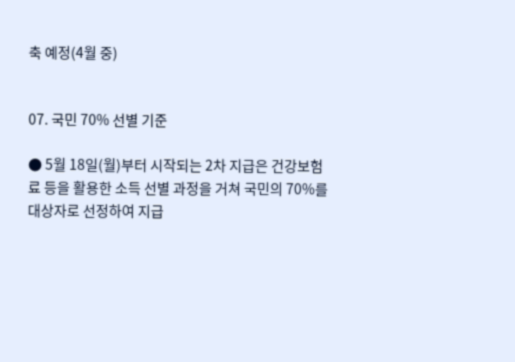축 예정(4월 중)


07. 국민 70% 선별 기준

● 5월 18일(월)부터 시작되는 2차 지급은 건강보험료 등을 활용한 소득 선별 과정을 거쳐 국민의 70%를 대상자로 선정하여 지급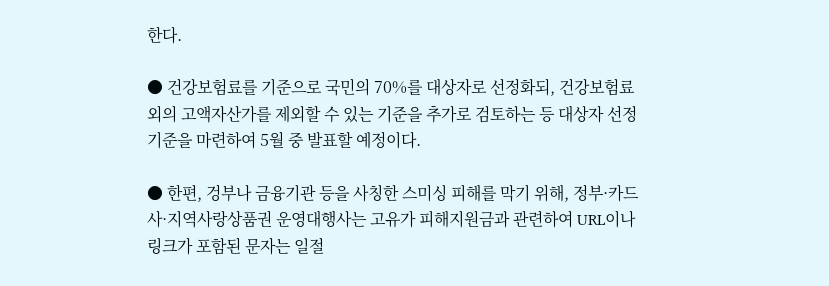한다.

● 건강보험료를 기준으로 국민의 70%를 대상자로 선정화되, 건강보험료 외의 고액자산가를 제외할 수 있는 기준을 추가로 검토하는 등 대상자 선정 기준을 마련하여 5월 중 발표할 예정이다.

● 한편, 겅부나 금융기관 등을 사칭한 스미싱 피해를 막기 위해, 정부·카드사·지역사랑상품권 운영대행사는 고유가 피해지원금과 관련하여 URL이나 링크가 포함된 문자는 일절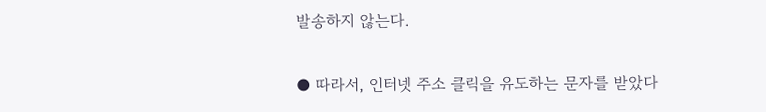발송하지 않는다.

● 따라서, 인터넷 주소 클릭을 유도하는 문자를 받았다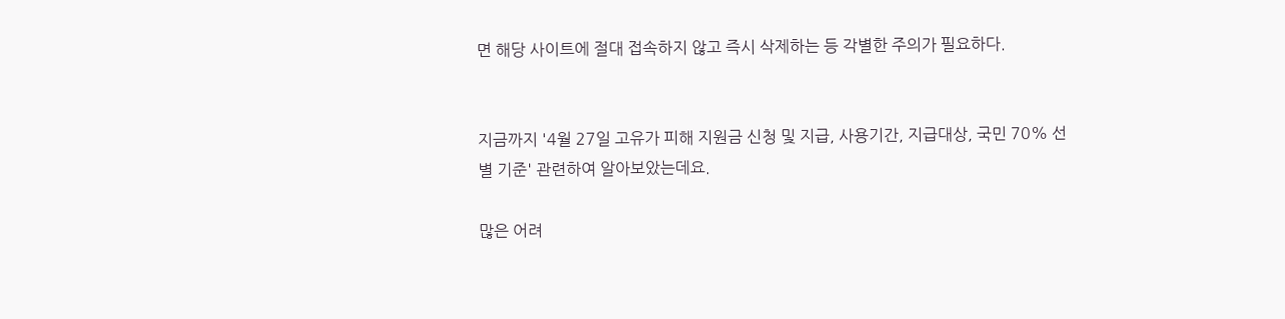면 해당 사이트에 절대 접속하지 않고 즉시 삭제하는 등 각별한 주의가 필요하다.


지금까지 '4월 27일 고유가 피해 지원금 신청 및 지급, 사용기간, 지급대상, 국민 70% 선별 기준' 관련하여 알아보았는데요.

많은 어려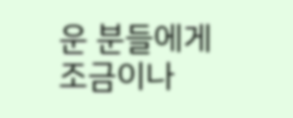운 분들에게 조금이나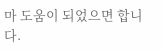마 도움이 되었으면 합니다.